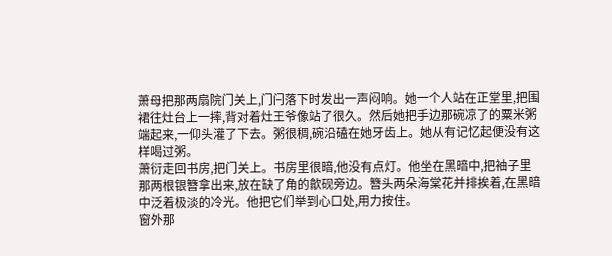萧母把那两扇院门关上,门闩落下时发出一声闷响。她一个人站在正堂里,把围裙往灶台上一摔,背对着灶王爷像站了很久。然后她把手边那碗凉了的粟米粥端起来,一仰头灌了下去。粥很稠,碗沿磕在她牙齿上。她从有记忆起便没有这样喝过粥。
萧衍走回书房,把门关上。书房里很暗,他没有点灯。他坐在黑暗中,把袖子里那两根银簪拿出来,放在缺了角的歙砚旁边。簪头两朵海棠花并排挨着,在黑暗中泛着极淡的冷光。他把它们举到心口处,用力按住。
窗外那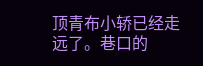顶青布小轿已经走远了。巷口的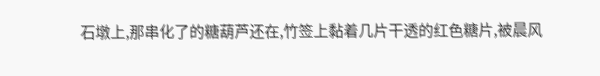石墩上,那串化了的糖葫芦还在,竹签上黏着几片干透的红色糖片,被晨风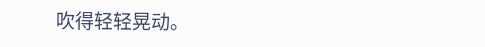吹得轻轻晃动。